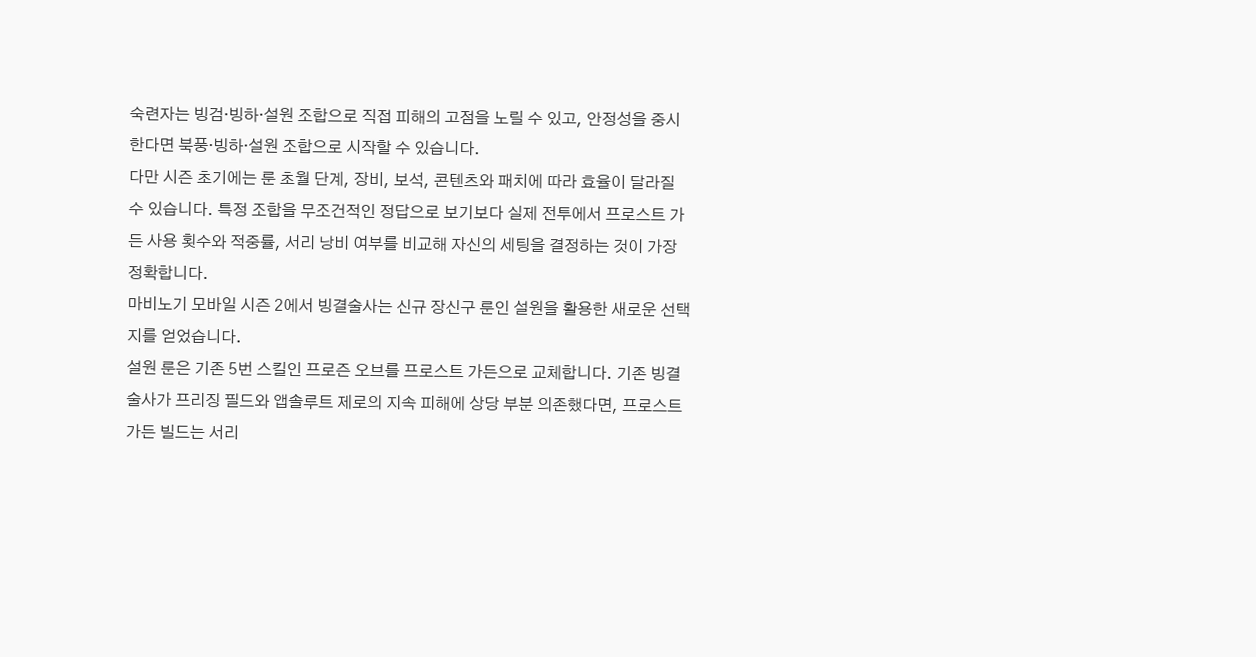숙련자는 빙검·빙하·설원 조합으로 직접 피해의 고점을 노릴 수 있고, 안정성을 중시한다면 북풍·빙하·설원 조합으로 시작할 수 있습니다.
다만 시즌 초기에는 룬 초월 단계, 장비, 보석, 콘텐츠와 패치에 따라 효율이 달라질 수 있습니다. 특정 조합을 무조건적인 정답으로 보기보다 실제 전투에서 프로스트 가든 사용 횟수와 적중률, 서리 낭비 여부를 비교해 자신의 세팅을 결정하는 것이 가장 정확합니다.
마비노기 모바일 시즌 2에서 빙결술사는 신규 장신구 룬인 설원을 활용한 새로운 선택지를 얻었습니다.
설원 룬은 기존 5번 스킬인 프로즌 오브를 프로스트 가든으로 교체합니다. 기존 빙결술사가 프리징 필드와 앱솔루트 제로의 지속 피해에 상당 부분 의존했다면, 프로스트 가든 빌드는 서리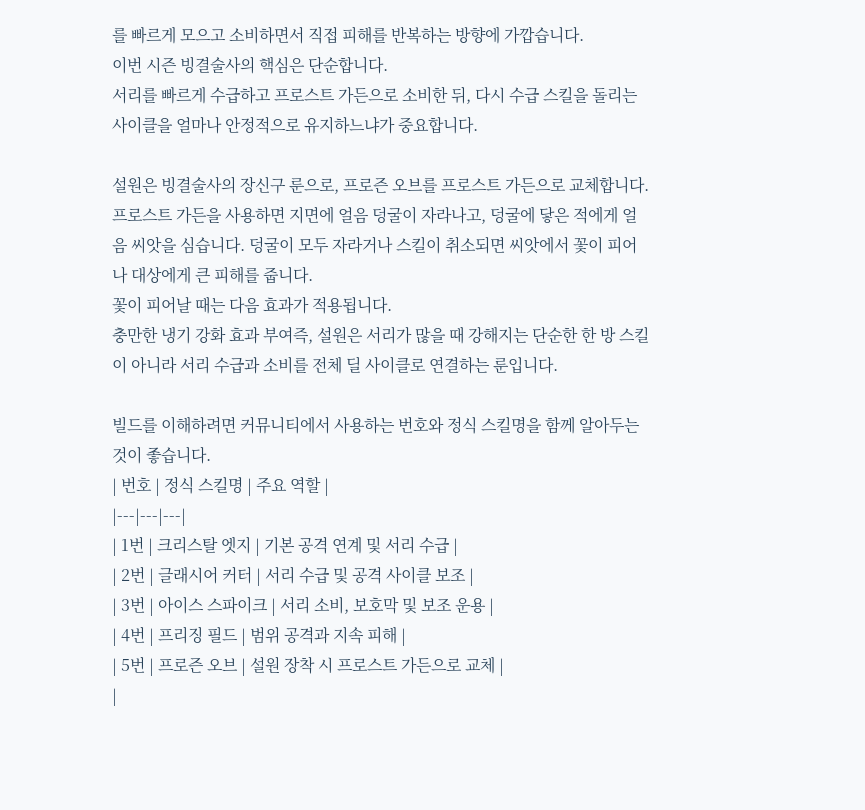를 빠르게 모으고 소비하면서 직접 피해를 반복하는 방향에 가깝습니다.
이번 시즌 빙결술사의 핵심은 단순합니다.
서리를 빠르게 수급하고 프로스트 가든으로 소비한 뒤, 다시 수급 스킬을 돌리는 사이클을 얼마나 안정적으로 유지하느냐가 중요합니다.

설원은 빙결술사의 장신구 룬으로, 프로즌 오브를 프로스트 가든으로 교체합니다.
프로스트 가든을 사용하면 지면에 얼음 덩굴이 자라나고, 덩굴에 닿은 적에게 얼음 씨앗을 심습니다. 덩굴이 모두 자라거나 스킬이 취소되면 씨앗에서 꽃이 피어나 대상에게 큰 피해를 줍니다.
꽃이 피어날 때는 다음 효과가 적용됩니다.
충만한 냉기 강화 효과 부여즉, 설원은 서리가 많을 때 강해지는 단순한 한 방 스킬이 아니라 서리 수급과 소비를 전체 딜 사이클로 연결하는 룬입니다.

빌드를 이해하려면 커뮤니티에서 사용하는 번호와 정식 스킬명을 함께 알아두는 것이 좋습니다.
| 번호 | 정식 스킬명 | 주요 역할 |
|---|---|---|
| 1번 | 크리스탈 엣지 | 기본 공격 연계 및 서리 수급 |
| 2번 | 글래시어 커터 | 서리 수급 및 공격 사이클 보조 |
| 3번 | 아이스 스파이크 | 서리 소비, 보호막 및 보조 운용 |
| 4번 | 프리징 필드 | 범위 공격과 지속 피해 |
| 5번 | 프로즌 오브 | 설원 장착 시 프로스트 가든으로 교체 |
|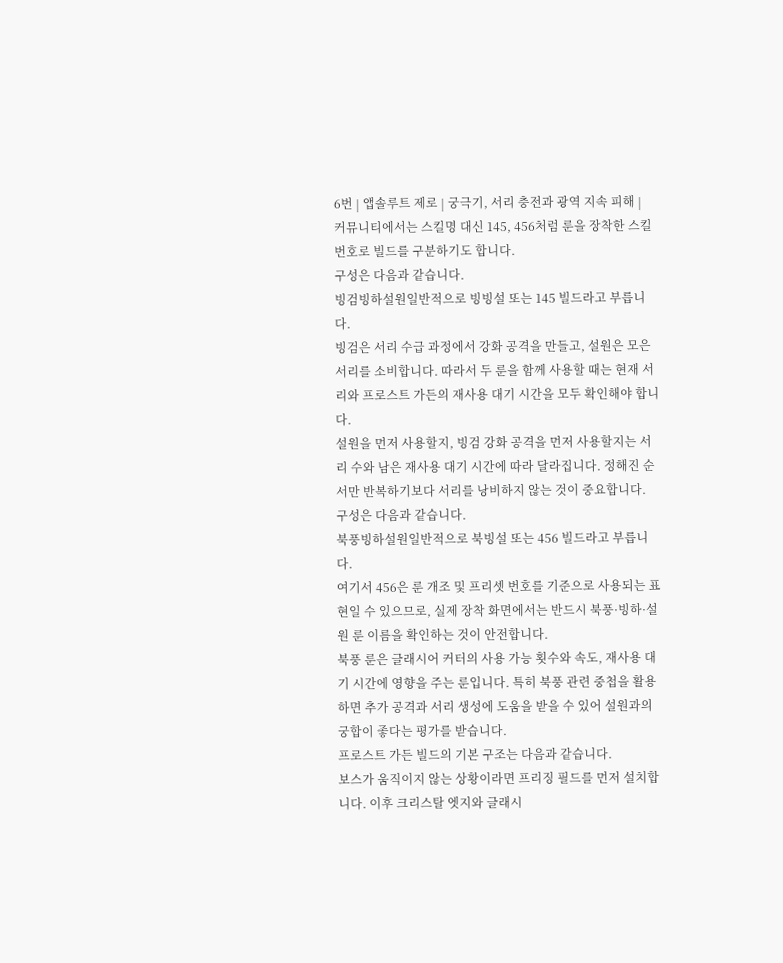6번 | 앱솔루트 제로 | 궁극기, 서리 충전과 광역 지속 피해 |
커뮤니티에서는 스킬명 대신 145, 456처럼 룬을 장착한 스킬 번호로 빌드를 구분하기도 합니다.
구성은 다음과 같습니다.
빙검빙하설원일반적으로 빙빙설 또는 145 빌드라고 부릅니다.
빙검은 서리 수급 과정에서 강화 공격을 만들고, 설원은 모은 서리를 소비합니다. 따라서 두 룬을 함께 사용할 때는 현재 서리와 프로스트 가든의 재사용 대기 시간을 모두 확인해야 합니다.
설원을 먼저 사용할지, 빙검 강화 공격을 먼저 사용할지는 서리 수와 남은 재사용 대기 시간에 따라 달라집니다. 정해진 순서만 반복하기보다 서리를 낭비하지 않는 것이 중요합니다.
구성은 다음과 같습니다.
북풍빙하설원일반적으로 북빙설 또는 456 빌드라고 부릅니다.
여기서 456은 룬 개조 및 프리셋 번호를 기준으로 사용되는 표현일 수 있으므로, 실제 장착 화면에서는 반드시 북풍·빙하·설원 룬 이름을 확인하는 것이 안전합니다.
북풍 룬은 글래시어 커터의 사용 가능 횟수와 속도, 재사용 대기 시간에 영향을 주는 룬입니다. 특히 북풍 관련 중첩을 활용하면 추가 공격과 서리 생성에 도움을 받을 수 있어 설원과의 궁합이 좋다는 평가를 받습니다.
프로스트 가든 빌드의 기본 구조는 다음과 같습니다.
보스가 움직이지 않는 상황이라면 프리징 필드를 먼저 설치합니다. 이후 크리스탈 엣지와 글래시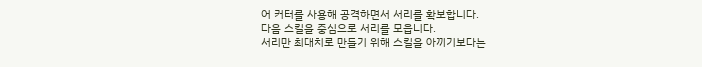어 커터를 사용해 공격하면서 서리를 확보합니다.
다음 스킬을 중심으로 서리를 모읍니다.
서리만 최대치로 만들기 위해 스킬을 아끼기보다는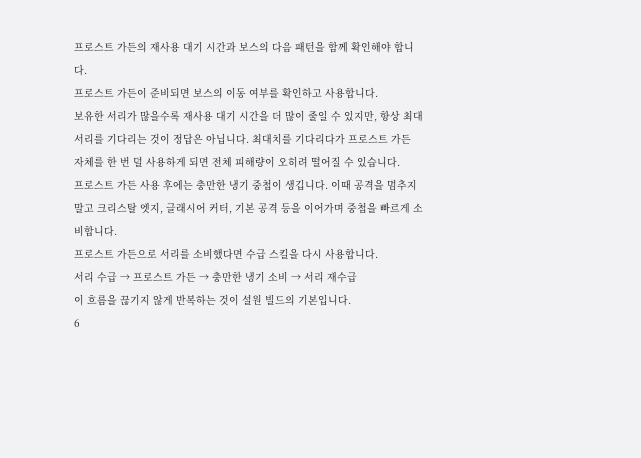프로스트 가든의 재사용 대기 시간과 보스의 다음 패턴을 함께 확인해야 합니다.
프로스트 가든이 준비되면 보스의 이동 여부를 확인하고 사용합니다.
보유한 서리가 많을수록 재사용 대기 시간을 더 많이 줄일 수 있지만, 항상 최대 서리를 기다리는 것이 정답은 아닙니다. 최대치를 기다리다가 프로스트 가든 자체를 한 번 덜 사용하게 되면 전체 피해량이 오히려 떨어질 수 있습니다.
프로스트 가든 사용 후에는 충만한 냉기 중첩이 생깁니다. 이때 공격을 멈추지 말고 크리스탈 엣지, 글래시어 커터, 기본 공격 등을 이어가며 중첩을 빠르게 소비합니다.
프로스트 가든으로 서리를 소비했다면 수급 스킬을 다시 사용합니다.
서리 수급 → 프로스트 가든 → 충만한 냉기 소비 → 서리 재수급
이 흐름을 끊기지 않게 반복하는 것이 설원 빌드의 기본입니다.
6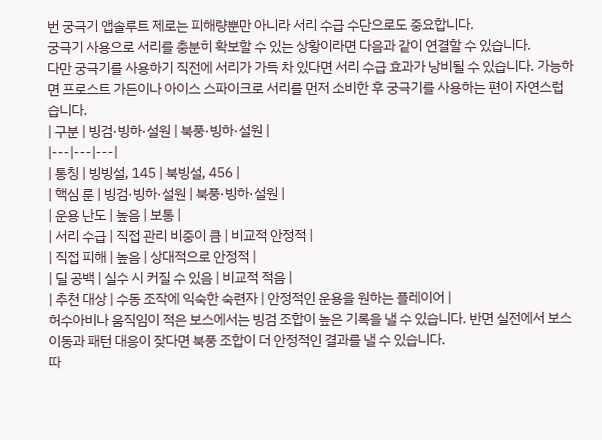번 궁극기 앱솔루트 제로는 피해량뿐만 아니라 서리 수급 수단으로도 중요합니다.
궁극기 사용으로 서리를 충분히 확보할 수 있는 상황이라면 다음과 같이 연결할 수 있습니다.
다만 궁극기를 사용하기 직전에 서리가 가득 차 있다면 서리 수급 효과가 낭비될 수 있습니다. 가능하면 프로스트 가든이나 아이스 스파이크로 서리를 먼저 소비한 후 궁극기를 사용하는 편이 자연스럽습니다.
| 구분 | 빙검·빙하·설원 | 북풍·빙하·설원 |
|---|---|---|
| 통칭 | 빙빙설, 145 | 북빙설, 456 |
| 핵심 룬 | 빙검·빙하·설원 | 북풍·빙하·설원 |
| 운용 난도 | 높음 | 보통 |
| 서리 수급 | 직접 관리 비중이 큼 | 비교적 안정적 |
| 직접 피해 | 높음 | 상대적으로 안정적 |
| 딜 공백 | 실수 시 커질 수 있음 | 비교적 적음 |
| 추천 대상 | 수동 조작에 익숙한 숙련자 | 안정적인 운용을 원하는 플레이어 |
허수아비나 움직임이 적은 보스에서는 빙검 조합이 높은 기록을 낼 수 있습니다. 반면 실전에서 보스 이동과 패턴 대응이 잦다면 북풍 조합이 더 안정적인 결과를 낼 수 있습니다.
따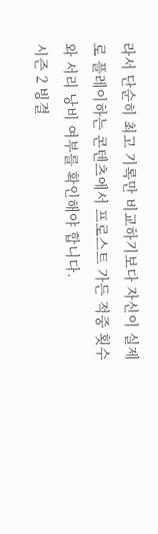라서 단순히 최고 기록만 비교하기보다 자신이 실제로 플레이하는 콘텐츠에서 프로스트 가든 적중 횟수와 서리 낭비 여부를 확인해야 합니다.
시즌 2 빙결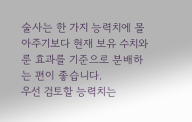술사는 한 가지 능력치에 몰아주기보다 현재 보유 수치와 룬 효과를 기준으로 분배하는 편이 좋습니다.
우선 검토할 능력치는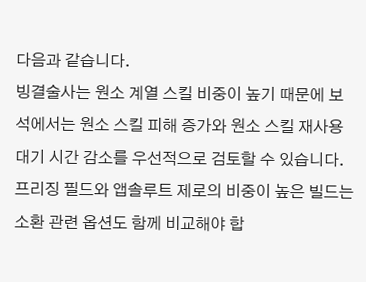다음과 같습니다.
빙결술사는 원소 계열 스킬 비중이 높기 때문에 보석에서는 원소 스킬 피해 증가와 원소 스킬 재사용 대기 시간 감소를 우선적으로 검토할 수 있습니다. 프리징 필드와 앱솔루트 제로의 비중이 높은 빌드는 소환 관련 옵션도 함께 비교해야 합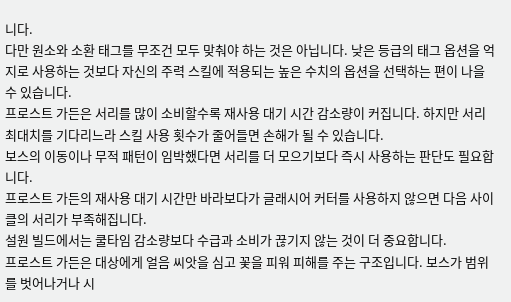니다.
다만 원소와 소환 태그를 무조건 모두 맞춰야 하는 것은 아닙니다. 낮은 등급의 태그 옵션을 억지로 사용하는 것보다 자신의 주력 스킬에 적용되는 높은 수치의 옵션을 선택하는 편이 나을 수 있습니다.
프로스트 가든은 서리를 많이 소비할수록 재사용 대기 시간 감소량이 커집니다. 하지만 서리 최대치를 기다리느라 스킬 사용 횟수가 줄어들면 손해가 될 수 있습니다.
보스의 이동이나 무적 패턴이 임박했다면 서리를 더 모으기보다 즉시 사용하는 판단도 필요합니다.
프로스트 가든의 재사용 대기 시간만 바라보다가 글래시어 커터를 사용하지 않으면 다음 사이클의 서리가 부족해집니다.
설원 빌드에서는 쿨타임 감소량보다 수급과 소비가 끊기지 않는 것이 더 중요합니다.
프로스트 가든은 대상에게 얼음 씨앗을 심고 꽃을 피워 피해를 주는 구조입니다. 보스가 범위를 벗어나거나 시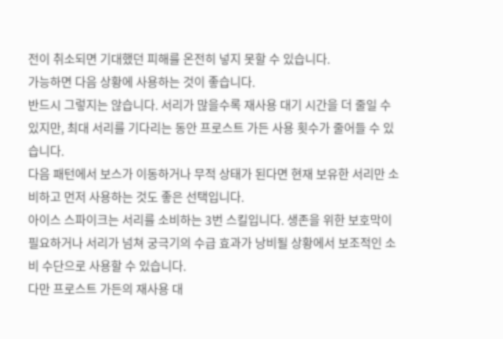전이 취소되면 기대했던 피해를 온전히 넣지 못할 수 있습니다.
가능하면 다음 상황에 사용하는 것이 좋습니다.
반드시 그렇지는 않습니다. 서리가 많을수록 재사용 대기 시간을 더 줄일 수 있지만, 최대 서리를 기다리는 동안 프로스트 가든 사용 횟수가 줄어들 수 있습니다.
다음 패턴에서 보스가 이동하거나 무적 상태가 된다면 현재 보유한 서리만 소비하고 먼저 사용하는 것도 좋은 선택입니다.
아이스 스파이크는 서리를 소비하는 3번 스킬입니다. 생존을 위한 보호막이 필요하거나 서리가 넘쳐 궁극기의 수급 효과가 낭비될 상황에서 보조적인 소비 수단으로 사용할 수 있습니다.
다만 프로스트 가든의 재사용 대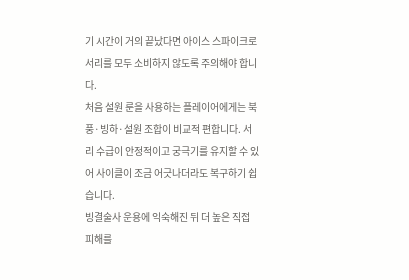기 시간이 거의 끝났다면 아이스 스파이크로 서리를 모두 소비하지 않도록 주의해야 합니다.
처음 설원 룬을 사용하는 플레이어에게는 북풍·빙하·설원 조합이 비교적 편합니다. 서리 수급이 안정적이고 궁극기를 유지할 수 있어 사이클이 조금 어긋나더라도 복구하기 쉽습니다.
빙결술사 운용에 익숙해진 뒤 더 높은 직접 피해를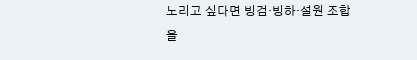노리고 싶다면 빙검·빙하·설원 조합을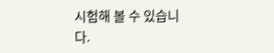시험해 볼 수 있습니다.